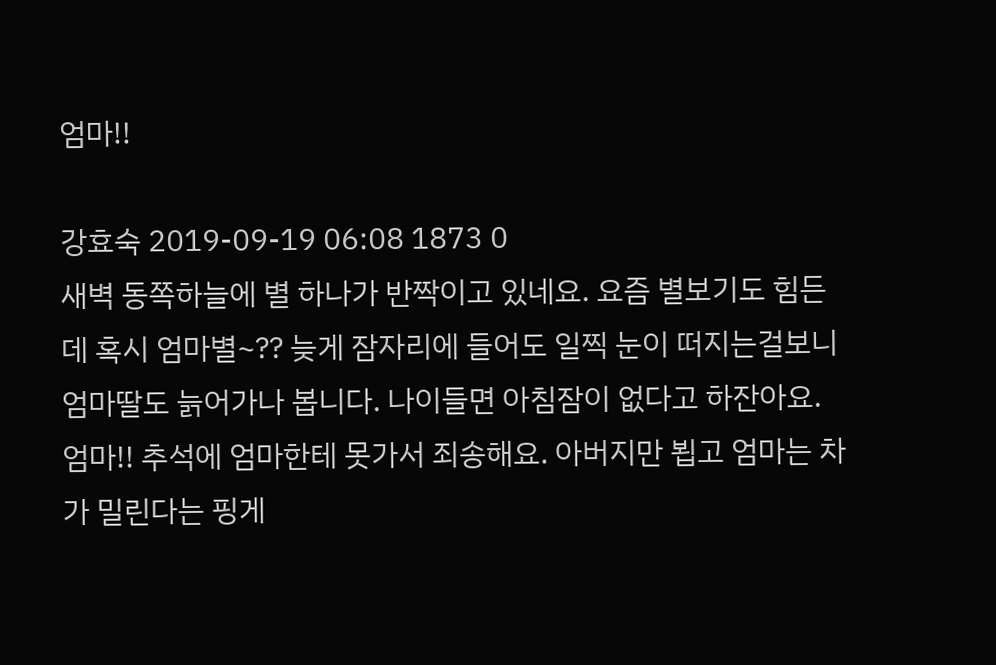엄마!!

강효숙 2019-09-19 06:08 1873 0
새벽 동쪽하늘에 별 하나가 반짝이고 있네요. 요즘 별보기도 힘든데 혹시 엄마별~?? 늦게 잠자리에 들어도 일찍 눈이 떠지는걸보니 엄마딸도 늙어가나 봅니다. 나이들면 아침잠이 없다고 하잔아요. 엄마!! 추석에 엄마한테 못가서 죄송해요. 아버지만 뵙고 엄마는 차가 밀린다는 핑게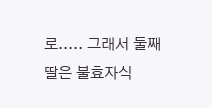로..... 그래서 둘째딸은 불효자식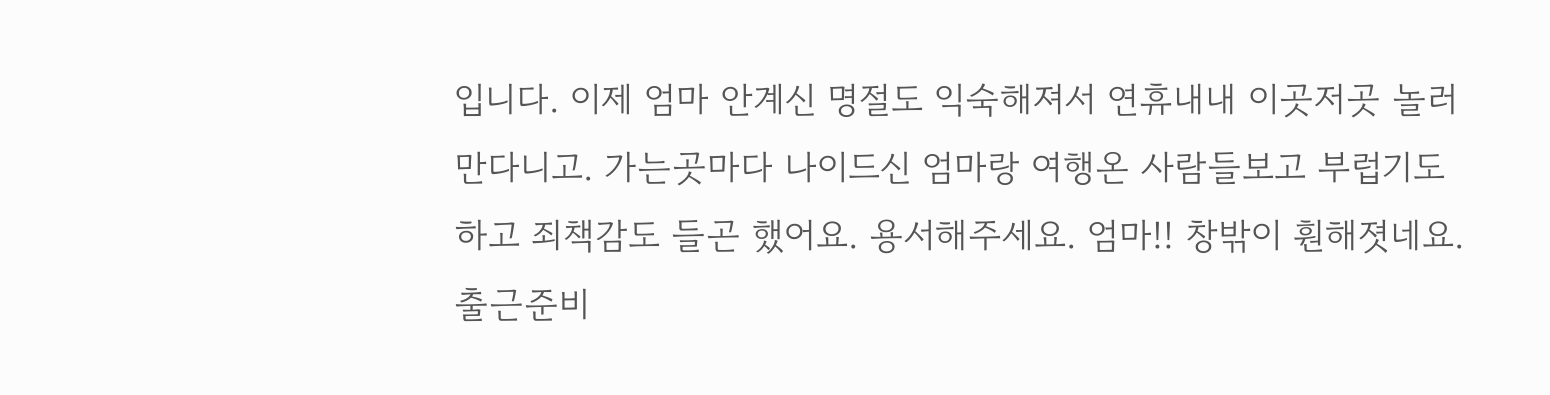입니다. 이제 엄마 안계신 명절도 익숙해져서 연휴내내 이곳저곳 놀러만다니고. 가는곳마다 나이드신 엄마랑 여행온 사람들보고 부럽기도하고 죄책감도 들곤 했어요. 용서해주세요. 엄마!! 창밖이 훤해졋네요. 출근준비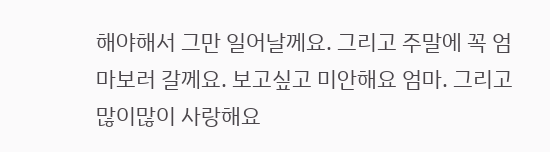해야해서 그만 일어날께요. 그리고 주말에 꼭 엄마보러 갈께요. 보고싶고 미안해요 엄마. 그리고 많이많이 사랑해요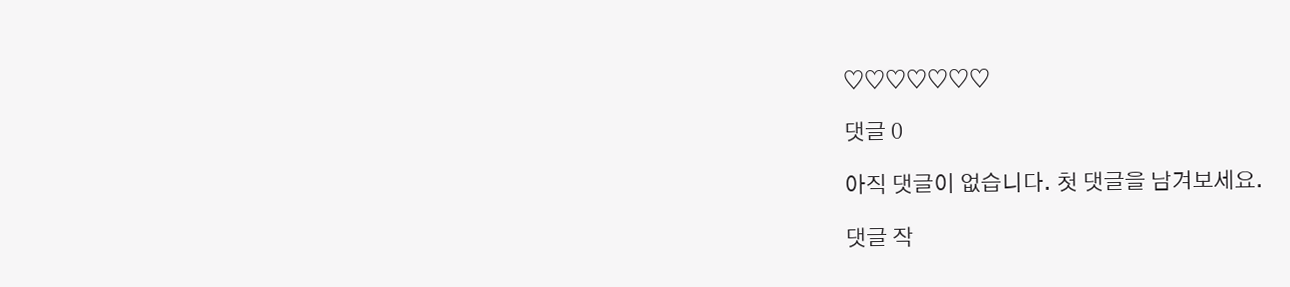♡♡♡♡♡♡♡

댓글 0

아직 댓글이 없습니다. 첫 댓글을 남겨보세요.

댓글 작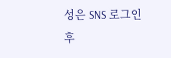성은 SNS 로그인 후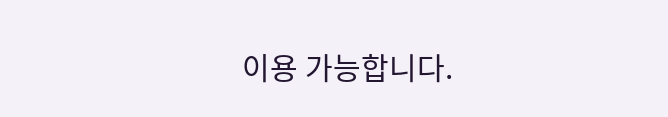이용 가능합니다.